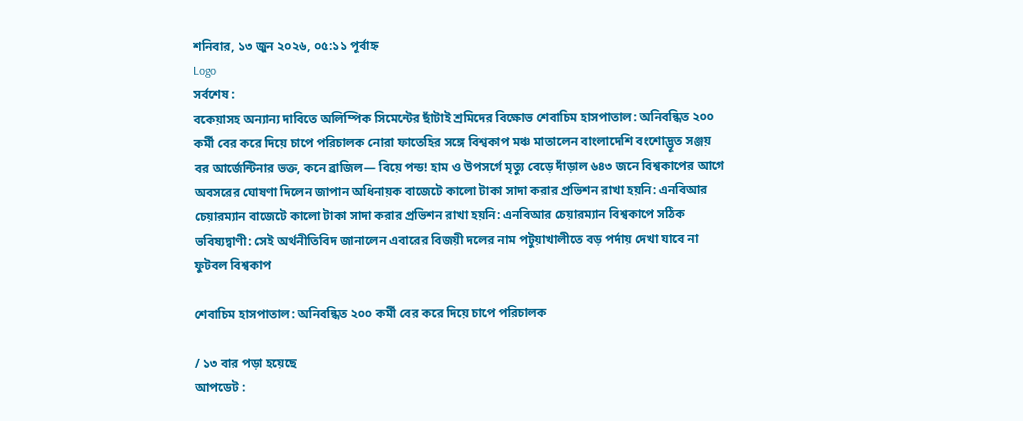শনিবার, ১৩ জুন ২০২৬, ০৫:১১ পূর্বাহ্ন
Logo
সর্বশেষ :
বকেয়াসহ অন্যান্য দাবিতে অলিম্পিক সিমেন্টের ছাঁটাই শ্রমিদের বিক্ষোভ শেবাচিম হাসপাতাল: অনিবন্ধিত ২০০ কর্মী বের করে দিয়ে চাপে পরিচালক নোরা ফাতেহির সঙ্গে বিশ্বকাপ মঞ্চ মাতালেন বাংলাদেশি বংশোদ্ভূত সঞ্জয় বর আর্জেন্টিনার ভক্ত, কনে ব্রাজিল— বিয়ে পন্ড! হাম ও উপসর্গে মৃত্যু বেড়ে দাঁড়াল ৬৪৩ জনে বিশ্বকাপের আগে অবসরের ঘোষণা দিলেন জাপান অধিনায়ক বাজেটে কালো টাকা সাদা করার প্রভিশন রাখা হয়নি: এনবিআর চেয়ারম্যান বাজেটে কালো টাকা সাদা করার প্রভিশন রাখা হয়নি: এনবিআর চেয়ারম্যান বিশ্বকাপে সঠিক ভবিষ্যদ্বাণী: সেই অর্থনীতিবিদ জানালেন এবারের বিজয়ী দলের নাম পটুয়াখালীতে বড় পর্দায় দেখা যাবে না ফুটবল বিশ্বকাপ

শেবাচিম হাসপাতাল: অনিবন্ধিত ২০০ কর্মী বের করে দিয়ে চাপে পরিচালক

/ ১৩ বার পড়া হয়েছে
আপডেট :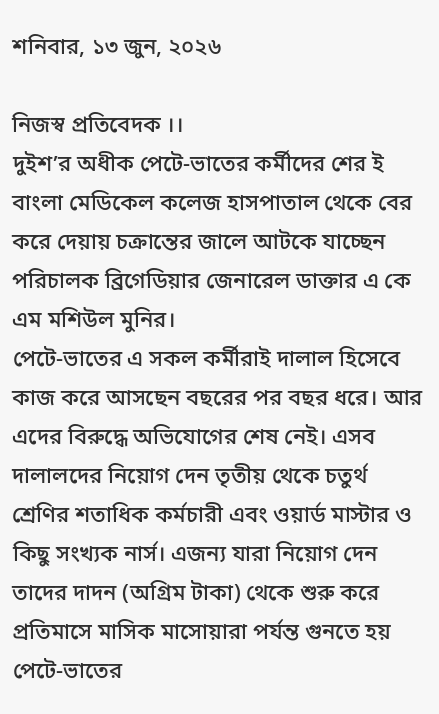শনিবার, ১৩ জুন, ২০২৬

নিজস্ব প্রতিবেদক ।।
দুইশ’র অধীক পেটে-ভাতের কর্মীদের শের ই বাংলা মেডিকেল কলেজ হাসপাতাল থেকে বের করে দেয়ায় চক্রান্তের জালে আটকে যাচ্ছেন পরিচালক ব্রিগেডিয়ার জেনারেল ডাক্তার এ কে এম মশিউল মুনির।
পেটে-ভাতের এ সকল কর্মীরাই দালাল হিসেবে কাজ করে আসছেন বছরের পর বছর ধরে। আর এদের বিরুদ্ধে অভিযোগের শেষ নেই। এসব দালালদের নিয়োগ দেন তৃতীয় থেকে চতুর্থ শ্রেণির শতাধিক কর্মচারী এবং ওয়ার্ড মাস্টার ও কিছু সংখ্যক নার্স। এজন্য যারা নিয়োগ দেন তাদের দাদন (অগ্রিম টাকা) থেকে শুরু করে প্রতিমাসে মাসিক মাসোয়ারা পর্যন্ত গুনতে হয় পেটে-ভাতের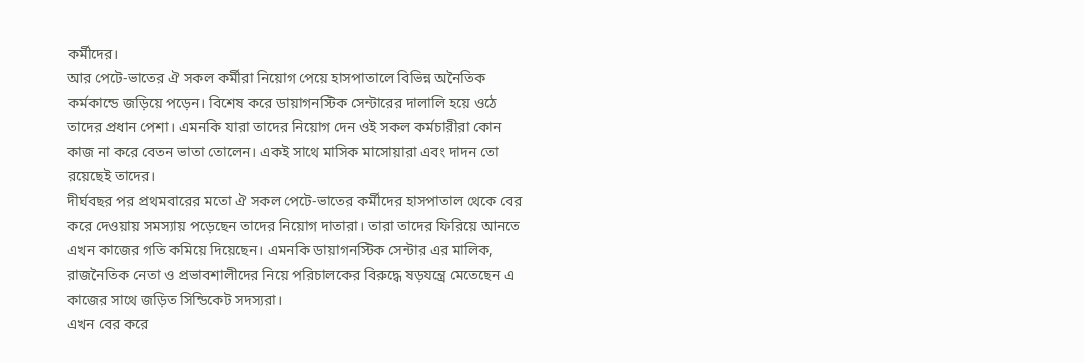কর্মীদের।
আর পেটে-ভাতের ঐ সকল কর্মীরা নিয়োগ পেয়ে হাসপাতালে বিভিন্ন অনৈতিক কর্মকান্ডে জড়িয়ে পড়েন। বিশেষ করে ডায়াগনস্টিক সেন্টারের দালালি হয়ে ওঠে তাদের প্রধান পেশা। এমনকি যারা তাদের নিয়োগ দেন ওই সকল কর্মচারীরা কোন কাজ না করে বেতন ভাতা তোলেন। একই সাথে মাসিক মাসোয়ারা এবং দাদন তো রয়েছেই তাদের।
দীর্ঘবছর পর প্রথমবারের মতো ঐ সকল পেটে-ভাতের কর্মীদের হাসপাতাল থেকে বের করে দেওয়ায় সমস্যায় পড়েছেন তাদের নিয়োগ দাতারা। তারা তাদের ফিরিয়ে আনতে এখন কাজের গতি কমিয়ে দিয়েছেন। এমনকি ডায়াগনস্টিক সেন্টার এর মালিক, রাজনৈতিক নেতা ও প্রভাবশালীদের নিয়ে পরিচালকের বিরুদ্ধে ষড়যন্ত্রে মেতেছেন এ কাজের সাথে জড়িত সিন্ডিকেট সদস্যরা।
এখন বের করে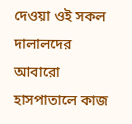দেওয়া ওই সকল দালালদের আবারো হাসপাতালে কাজ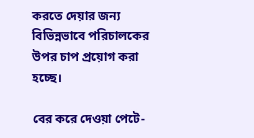করতে দেয়ার জন্য বিভিন্নভাবে পরিচালকের উপর চাপ প্রয়োগ করা হচ্ছে।

বের করে দেওয়া পেটে-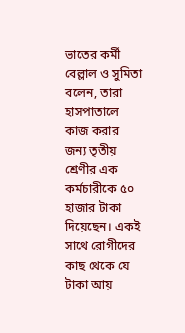ভাতের কর্মী বেল্লাল ও সুমিতা বলেন, তারা হাসপাতালে কাজ করার জন্য তৃতীয় শ্রেণীর এক কর্মচারীকে ৫০ হাজার টাকা দিয়েছেন। একই সাথে রোগীদের কাছ থেকে যে টাকা আয়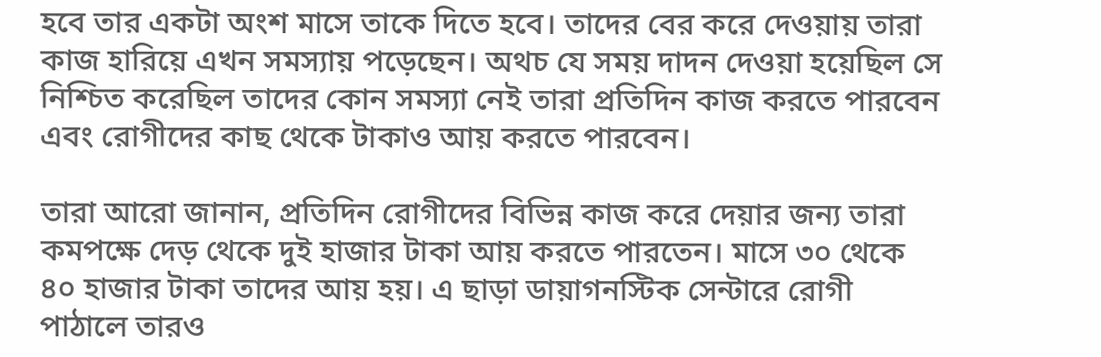হবে তার একটা অংশ মাসে তাকে দিতে হবে। তাদের বের করে দেওয়ায় তারা কাজ হারিয়ে এখন সমস্যায় পড়েছেন। অথচ যে সময় দাদন দেওয়া হয়েছিল সে নিশ্চিত করেছিল তাদের কোন সমস্যা নেই তারা প্রতিদিন কাজ করতে পারবেন এবং রোগীদের কাছ থেকে টাকাও আয় করতে পারবেন।

তারা আরো জানান, প্রতিদিন রোগীদের বিভিন্ন কাজ করে দেয়ার জন্য তারা কমপক্ষে দেড় থেকে দুই হাজার টাকা আয় করতে পারতেন। মাসে ৩০ থেকে ৪০ হাজার টাকা তাদের আয় হয়। এ ছাড়া ডায়াগনস্টিক সেন্টারে রোগী পাঠালে তারও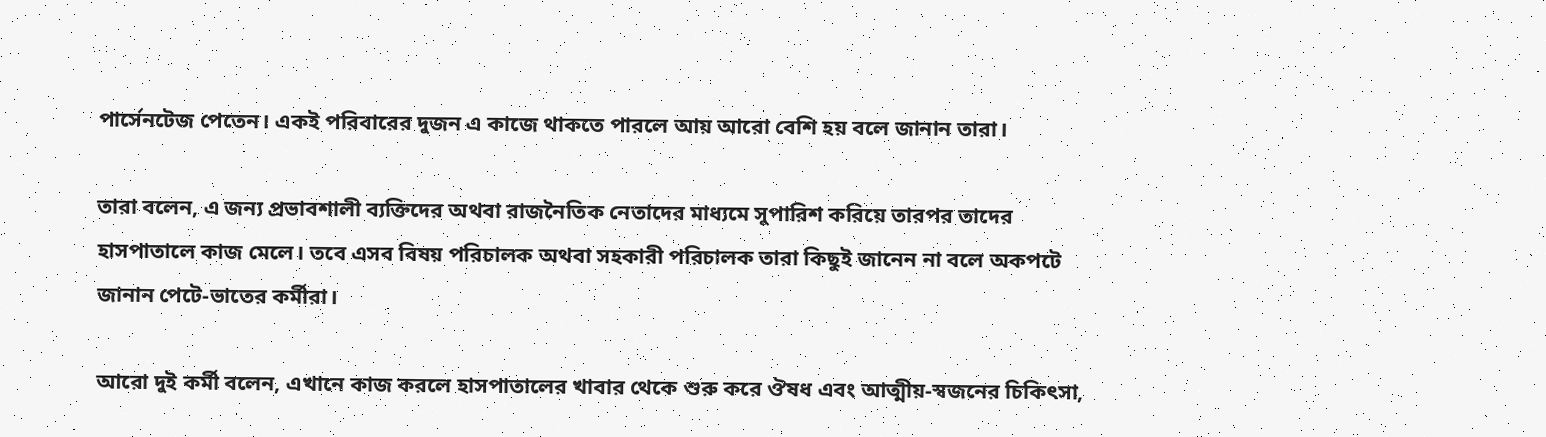পার্সেনটেজ পেতেন। একই পরিবারের দুজন এ কাজে থাকতে পারলে আয় আরো বেশি হয় বলে জানান তারা।

তারা বলেন, এ জন্য প্রভাবশালী ব্যক্তিদের অথবা রাজনৈতিক নেতাদের মাধ্যমে সুপারিশ করিয়ে তারপর তাদের হাসপাতালে কাজ মেলে। তবে এসব বিষয় পরিচালক অথবা সহকারী পরিচালক তারা কিছুই জানেন না বলে অকপটে জানান পেটে-ভাতের কর্মীরা।

আরো দুই কর্মী বলেন, এখানে কাজ করলে হাসপাতালের খাবার থেকে শুরু করে ঔষধ এবং আত্মীয়-স্বজনের চিকিৎসা,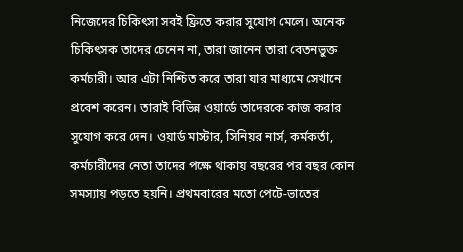নিজেদের চিকিৎসা সবই ফ্রিতে করার সুযোগ মেলে। অনেক চিকিৎসক তাদের চেনেন না, তারা জানেন তারা বেতনভুক্ত কর্মচারী। আর এটা নিশ্চিত করে তারা যার মাধ্যমে সেখানে প্রবেশ করেন। তারাই বিভিন্ন ওয়ার্ডে তাদেরকে কাজ করার সুযোগ করে দেন। ওয়ার্ড মাস্টার, সিনিয়র নার্স, কর্মকর্তা, কর্মচারীদের নেতা তাদের পক্ষে থাকায় বছরের পর বছর কোন সমস্যায় পড়তে হয়নি। প্রথমবারের মতো পেটে-ভাতের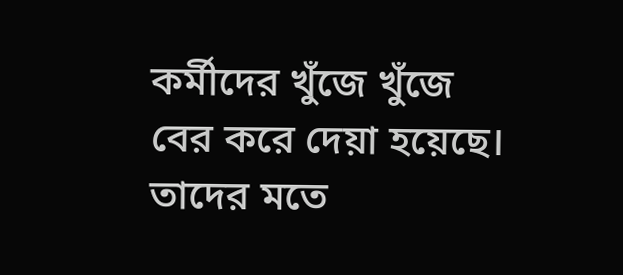কর্মীদের খুঁজে খুঁজে বের করে দেয়া হয়েছে। তাদের মতে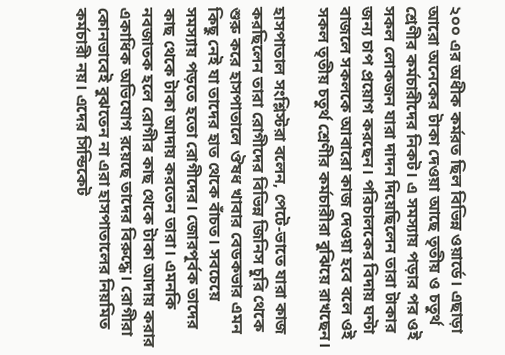২০০ এর অধীক কর্মরত ছিল বিভিন্ন ওয়ার্ডে। এছাড়া আরো অনেকের টাকা দেওয়া আছে তৃতীয় ও চতুর্থ শ্রেণীর কর্মচারীদের নিকট। এ সমস্যায় পড়ার পর ওই সকল লোকজন যারা দাদন দিয়েছিলেন তারা টাকার জন্য চাপ প্রয়োগ করছেন। পরিচালকের বিদায় ঘন্টা বাজলে সকলকে আবারো কাজ দেওয়া হবে বলে ওই সকল তৃতীয় চতুর্থ শ্রেণীর কর্মচারীরা বুঝিয়ে রাখছেন।

হাসপাতাল সংশ্লিস্টরা বলেন, পেটে-ভাতে যারা কাজ করছিলেন তারা রোগীদের বিভিন্ন জিনিস চুরি থেকে শুরু করে হাসপাতালে ঔষধ খাবার বেডকভার এমন কিছু নেই যা তাদের হাত থেকে বাঁচত। সবচেয়ে সমস্যায় পড়তে হতো রোগীদের। জোরপূর্বক তাদের কাছ থেকে টাকা আদায় করতেন তারা। এমনকি নবজাতক হলে রোগীর কাছ থেকে টাকা আদায় করার একাধিক অভিযোগ রয়েছে তাদের বিরুদ্ধে। রোগীরা কোনভাবেই বুঝতেন না এরা হাসপাতালের নিয়মিত কর্মচারী নয়। এদের সিন্ডিকেট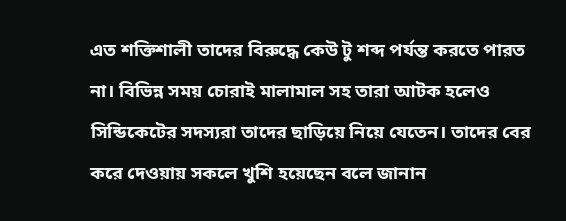এত শক্তিশালী তাদের বিরুদ্ধে কেউ টু শব্দ পর্যন্ত করতে পারত না। বিভিন্ন সময় চোরাই মালামাল সহ তারা আটক হলেও সিন্ডিকেটের সদস্যরা তাদের ছাড়িয়ে নিয়ে যেতেন। তাদের বের করে দেওয়ায় সকলে খুশি হয়েছেন বলে জানান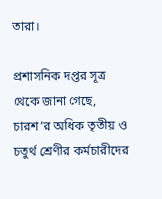তারা।

প্রশাসনিক দপ্তর সূত্র থেকে জানা গেছে, চারশ’র অধিক তৃতীয় ও চতুর্থ শ্রেণীর কর্মচারীদের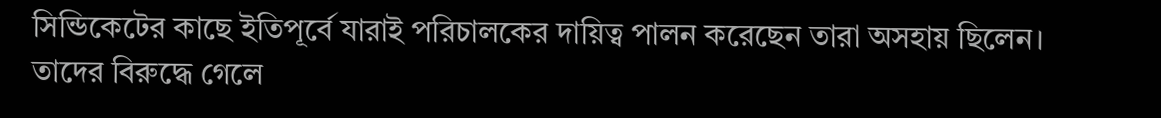সিন্ডিকেটের কাছে ইতিপূর্বে যারাই পরিচালকের দায়িত্ব পালন করেছেন তারা অসহায় ছিলেন। তাদের বিরুদ্ধে গেলে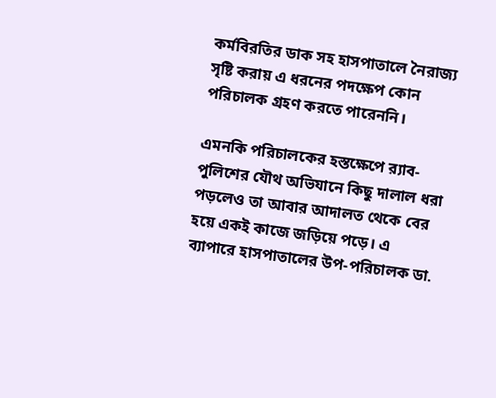কর্মবিরতির ডাক সহ হাসপাতালে নৈরাজ্য সৃষ্টি করায় এ ধরনের পদক্ষেপ কোন পরিচালক গ্রহণ করতে পারেননি।

এমনকি পরিচালকের হস্তক্ষেপে র‌্যাব-পুলিশের যৌথ অভিযানে কিছু দালাল ধরা পড়লেও তা আবার আদালত থেকে বের হয়ে একই কাজে জড়িয়ে পড়ে। এ ব্যাপারে হাসপাতালের উপ-পরিচালক ডা.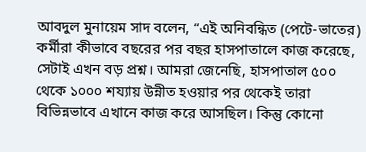আবদুল মুনায়েম সাদ বলেন, “এই অনিবন্ধিত (পেটে-ভাতের) কর্মীরা কীভাবে বছরের পর বছর হাসপাতালে কাজ করেছে, সেটাই এখন বড় প্রশ্ন। আমরা জেনেছি, হাসপাতাল ৫০০ থেকে ১০০০ শয্যায় উন্নীত হওয়ার পর থেকেই তারা বিভিন্নভাবে এখানে কাজ করে আসছিল। কিন্তু কোনো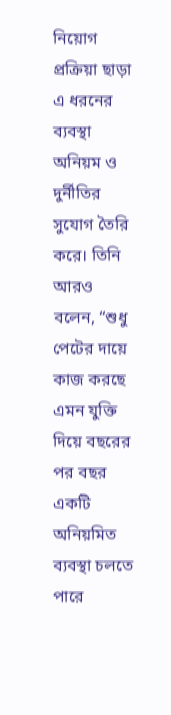নিয়োগ প্রক্রিয়া ছাড়া এ ধরনের ব্যবস্থা অনিয়ম ও দুর্নীতির সুযোগ তৈরি করে। তিনি আরও বলেন, “শুধু পেটের দায়ে কাজ করছে এমন যুক্তি দিয়ে বছরের পর বছর একটি অনিয়মিত ব্যবস্থা চলতে পারে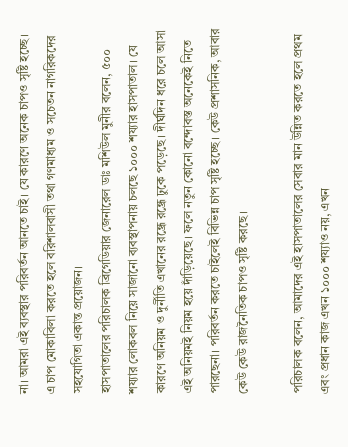না। আমরা এই ব্যবস্থার পরিবর্তন আনতে চাই। যে কারণে অনেক চাপও সৃষ্টি হচ্ছে। এ চাপ মোকাবিলা করতে হলে বরিশালবাসী তথা গণমাধ্যম ও সচেতন নাগরিকদের সহযোগিতা একান্ত প্রয়োজন।
হাসপাতালের পরিচালক ব্রিগেডিয়ার জেনারেল ডাঃ মশিউল মুনীর বলেন, ৫০০ শয্যার লোকবল নিয়ে সাজানো ব্যবস্থাপনায় চলছে ১০০০ শয্যার হাসপাতাল। যে কারণে অনিয়ম ও দুর্নীতি এখানের রন্ধ্রে রন্ধ্রে ঢুকে পড়েছে। দীর্ঘদিন ধরে চলে আসা এই অনিয়মই নিয়ম হয়ে দাঁড়িয়েছে। ফলে নতুন কোনো বন্দোবস্ত অনেকেই নিতে পারছেনা। পরিবর্তন করতে চাইলেই বিভিন্ন চাপ সৃষ্টি হচ্ছে। কেউ প্রশাসনিক, আবার কেউ কেউ রাজনৈতিক চাপও সৃষ্টি করছে।

পরিচালক বলেন, আমাদের এই হাসপাতালের সেবার মান উন্নিত করতে হলে প্রথম এবং প্রধান কাজ এখন ১০০০ শয্যাও নয়, এখন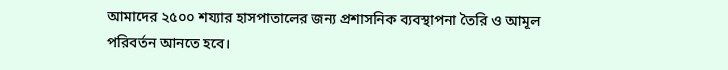আমাদের ২৫০০ শয্যার হাসপাতালের জন্য প্রশাসনিক ব্যবস্থাপনা তৈরি ও আমূল পরিবর্তন আনতে হবে।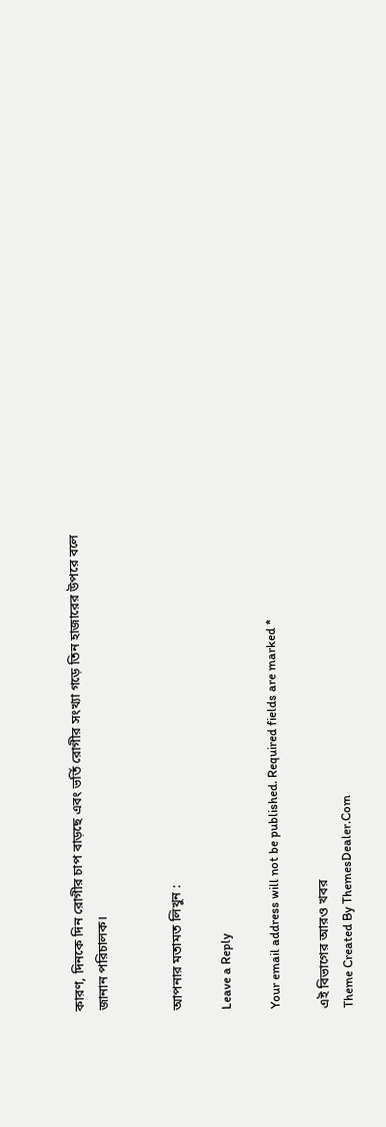কারণ, দিনকে দিন রোগীর চাপ বাড়ছে এবং ভর্তি রোগীর সংখ্যা গড়ে তিন হাজারের উপরে বলে জানান পরিচালক।


আপনার মতামত লিখুন :

Leave a Reply

Your email address will not be published. Required fields are marked *

এই বিভাগের আরও খবর
Theme Created By ThemesDealer.Com